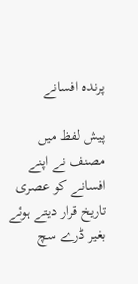پرندہ افسانے

پیش لفظ میں مصنف نے اپنے افسانے کو عصری تاریخ قرار دیتے ہوئے بغیر ڈرے سچ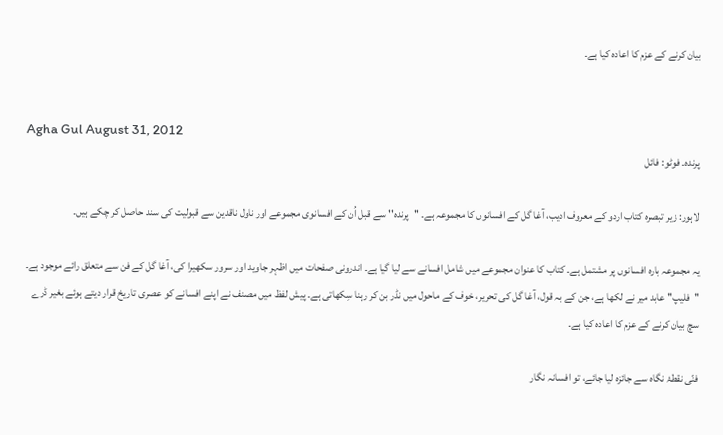بیان کرنے کے عزم کا اعادہ کیا ہے۔


Agha Gul August 31, 2012
پرندہ۔ فوٹو: فائل

لاہور: زیر تبصرہ کتاب اردو کے معروف ادیب، آغا گل کے افسانوں کا مجموعہ ہے۔ ''پرندہ'' سے قبل اُن کے افسانوی مجموعے اور ناول ناقدین سے قبولیت کی سند حاصل کر چکے ہیں۔

یہ مجموعہ بارہ افسانوں پر مشتمل ہے۔ کتاب کا عنوان مجموعے میں شامل افسانے سے لیا گیا ہے۔ اندرونی صفحات میں اظہر جاوید اور سرور سکھیرا کی، آغا گل کے فن سے متعلق رائے موجود ہے۔ ''فلیپ'' عابد میر نے لکھا ہے، جن کے بہ قول، آغا گل کی تحریر، خوف کے ماحول میں نڈر بن کر رہنا سِکھاتی ہے۔ پیش لفظ میں مصنف نے اپنے افسانے کو عصری تاریخ قرار دیتے ہوئے بغیر ڈرے سچ بیان کرنے کے عزم کا اعادہ کیا ہے۔

فنّی نقطۂ نگاہ سے جائزہ لیا جائے، تو افسانہ نگار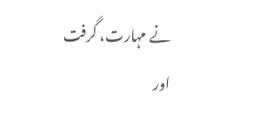نے مہارت، گرفت اور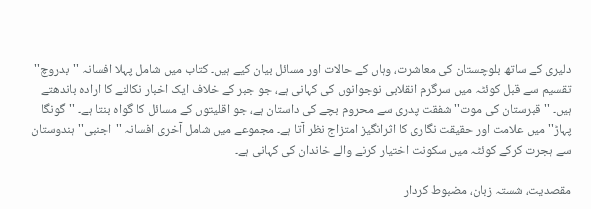دلیری کے ساتھ بلوچستان کی معاشرت، وہاں کے حالات اور مسائل بیان کیے ہیں۔ کتاب میں شامل پہلا افسانہ ''بدروچ'' تقسیم سے قبل کوئٹہ میں سرگرم انقلابی نوجوانوں کی کہانی ہے، جو جبر کے خلاف ایک اخبار نکالنے کا ارادہ باندھتے ہیں۔ ''قبرستان کی موت'' شفقت پدری سے محروم بچے کی داستان ہے، جو اقلیتوں کے مسائل کا گواہ بنتا ہے۔ ''گونگا پہاڑ'' میں علامت اور حقیقت نگاری کا اثرانگیز امتزاج نظر آتا ہے۔ مجموعے میں شامل آخری افسانہ ''اجنبی'' ہندوستان سے ہجرت کرکے کوئٹہ میں سکونت اختیار کرنے والے خاندان کی کہانی ہے۔

مقصدیت، شستہ زبان، مضبوط کردار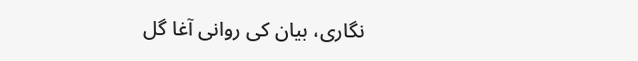نگاری، بیان کی روانی آغا گل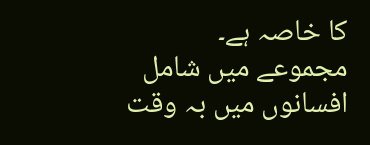کا خاصہ ہے۔ مجموعے میں شامل افسانوں میں بہ وقت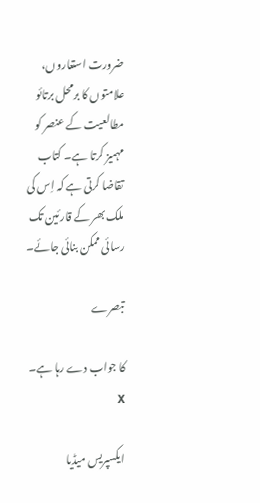ضرورت استعاروں، علامتوں کا برمحل برتائو مطالعیت کے عنصر کو مہمیز کرتا ہے۔ کتاب تقاضا کرتی ہے کہ اِس کی ملک بھر کے قارئین تک رسائی ممکن بنائی جائے۔

تبصرے

کا جواب دے رہا ہے۔ X

ایکسپریس میڈیا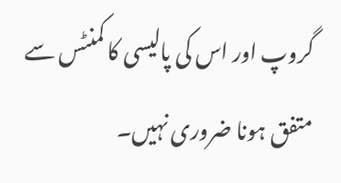گروپ اور اس کی پالیسی کا کمنٹس سے متفق ہونا ضروری نہیں۔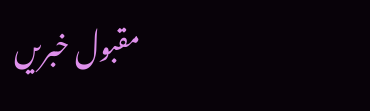مقبول خبریں